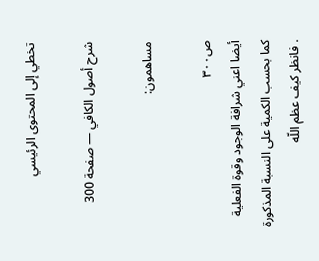تخطي إلى المحتوى الرئيسي

شرح أصول الكافي — صفحة 300

مساهمون:

ص٣٠٠
أيضا اعني شرافة الوجود وقوة الفعلية كما بحسب الكمية على النسبة المذكورة . فانظر كيف عظم اللّه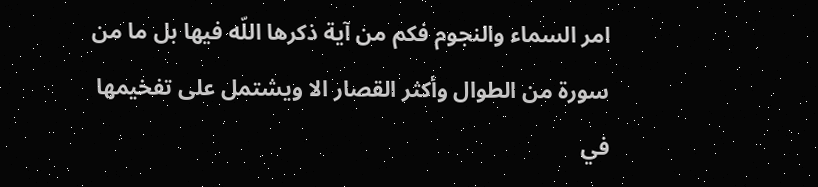امر السماء والنجوم فكم من آية ذكرها اللّه فيها بل ما من سورة من الطوال وأكثر القصار الا ويشتمل على تفخيمها في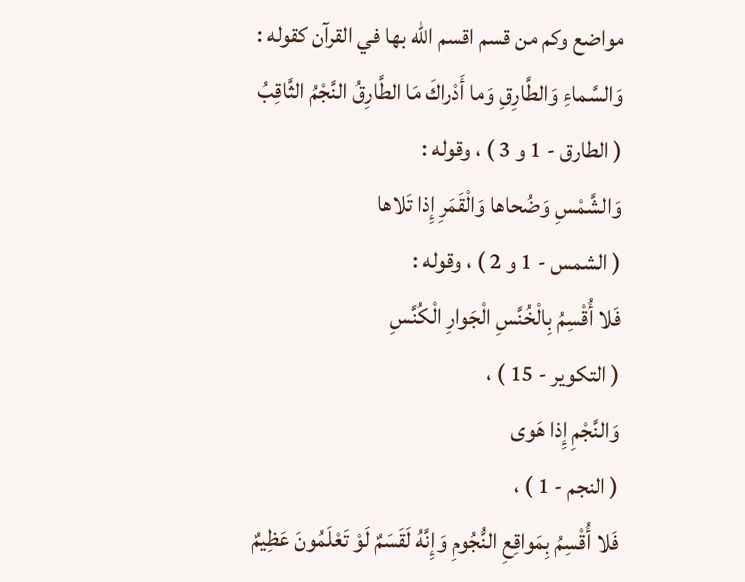مواضع وكم من قسم اقسم اللّه بها في القرآن كقوله :
وَالسَّماءِ وَالطَّارِقِ وَما أَدْراكَ مَا الطَّارِقُ النَّجْمُ الثَّاقِبُ
( الطارق - 1 و 3 ) ، وقوله :
وَالشَّمْسِ وَضُحاها وَالْقَمَرِ إِذا تَلاها
( الشمس - 1 و 2 ) ، وقوله :
فَلا أُقْسِمُ بِالْخُنَّسِ الْجَوارِ الْكُنَّسِ
( التكوير - 15 ) ،
وَالنَّجْمِ إِذا هَوى
( النجم - 1 ) ،
فَلا أُقْسِمُ بِمَواقِعِ النُّجُومِ وَإِنَّهُ لَقَسَمٌ لَوْ تَعْلَمُونَ عَظِيمٌ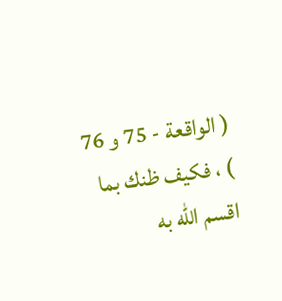( الواقعة - 75 و 76 ) ، فكيف ظنك بما اقسم اللّه به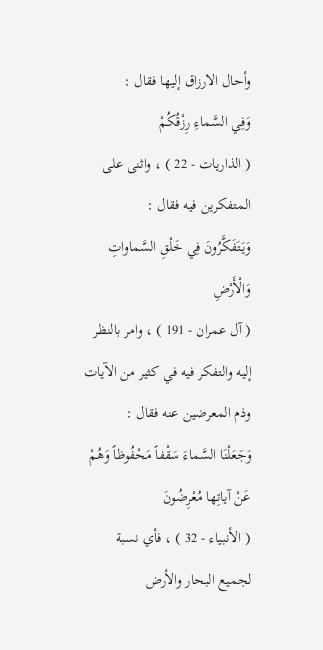وأحال الارزاق إليها فقال :
وَفِي السَّماءِ رِزْقُكُمْ
( الذاريات - 22 ) ، واثنى على المتفكرين فيه فقال :
وَيَتَفَكَّرُونَ فِي خَلْقِ السَّماواتِ وَالْأَرْضِ
( آل عمران - 191 ) ، وامر بالنظر إليه والتفكر فيه في كثير من الآيات وذم المعرضين عنه فقال :
وَجَعَلْنَا السَّماءَ سَقْفاً مَحْفُوظاً وَهُمْ عَنْ آياتِها مُعْرِضُونَ
( الأنبياء - 32 ) ، فأي نسبة لجميع البحار والأرض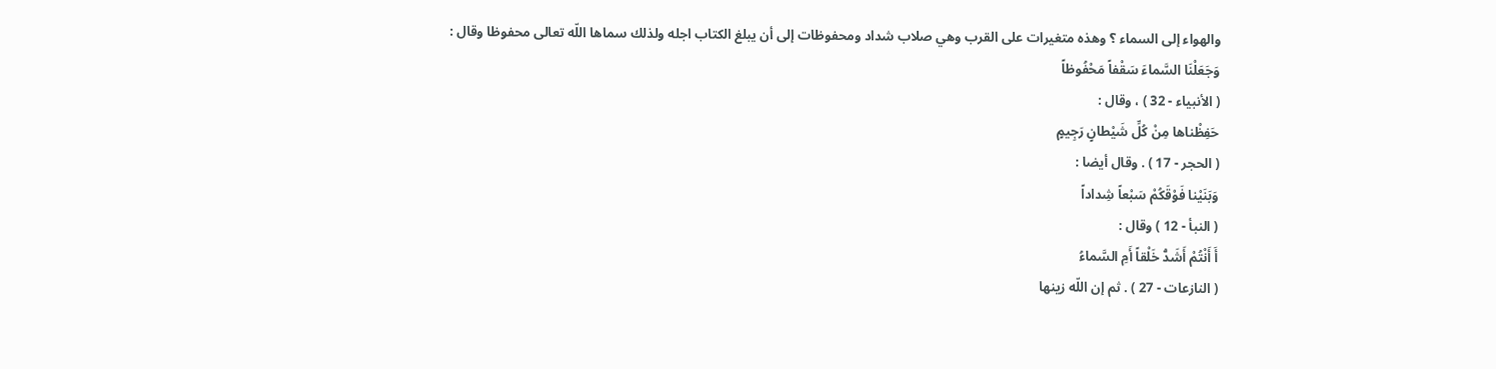والهواء إلى السماء ؟ وهذه متغيرات على القرب وهي صلاب شداد ومحفوظات إلى أن يبلغ الكتاب اجله ولذلك سماها اللّه تعالى محفوظا وقال :
وَجَعَلْنَا السَّماءَ سَقْفاً مَحْفُوظاً
( الأنبياء - 32 ) ، وقال :
حَفِظْناها مِنْ كُلِّ شَيْطانٍ رَجِيمٍ
( الحجر - 17 ) . وقال أيضا :
وَبَنَيْنا فَوْقَكُمْ سَبْعاً شِداداً
( النبأ - 12 ) وقال :
أَ أَنْتُمْ أَشَدُّ خَلْقاً أَمِ السَّماءُ
( النازعات - 27 ) . ثم إن اللّه زينها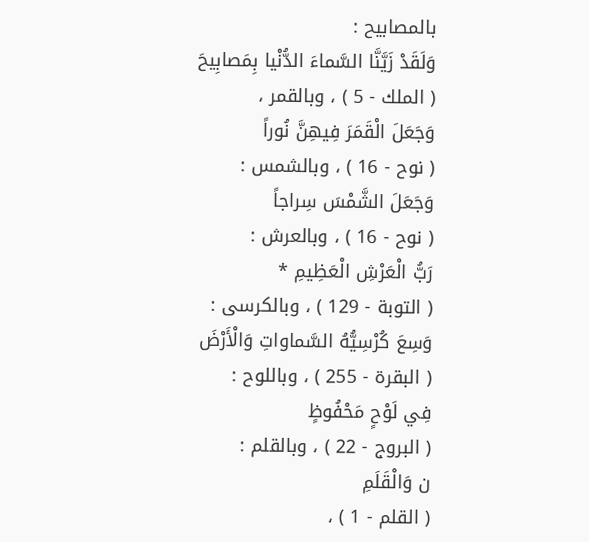بالمصابيح :
وَلَقَدْ زَيَّنَّا السَّماءَ الدُّنْيا بِمَصابِيحَ
( الملك - 5 ) ، وبالقمر ،
وَجَعَلَ الْقَمَرَ فِيهِنَّ نُوراً
( نوح - 16 ) ، وبالشمس :
وَجَعَلَ الشَّمْسَ سِراجاً
( نوح - 16 ) ، وبالعرش :
رَبُّ الْعَرْشِ الْعَظِيمِ *
( التوبة - 129 ) ، وبالكرسى :
وَسِعَ كُرْسِيُّهُ السَّماواتِ وَالْأَرْضَ
( البقرة - 255 ) ، وباللوح :
فِي لَوْحٍ مَحْفُوظٍ
( البروج - 22 ) ، وبالقلم :
ن وَالْقَلَمِ
( القلم - 1 ) ،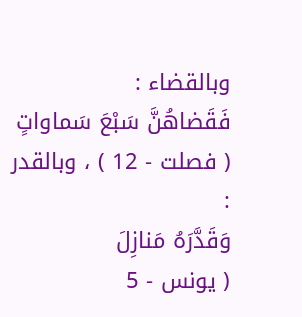وبالقضاء :
فَقَضاهُنَّ سَبْعَ سَماواتٍ
( فصلت - 12 ) ، وبالقدر :
وَقَدَّرَهُ مَنازِلَ
( يونس - 5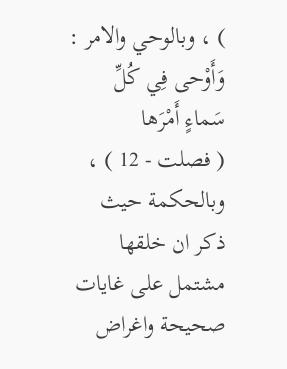) ، وبالوحي والامر :
وَأَوْحى فِي كُلِّ سَماءٍ أَمْرَها
( فصلت - 12 ) ، وبالحكمة حيث ذكر ان خلقها مشتمل على غايات صحيحة واغراض